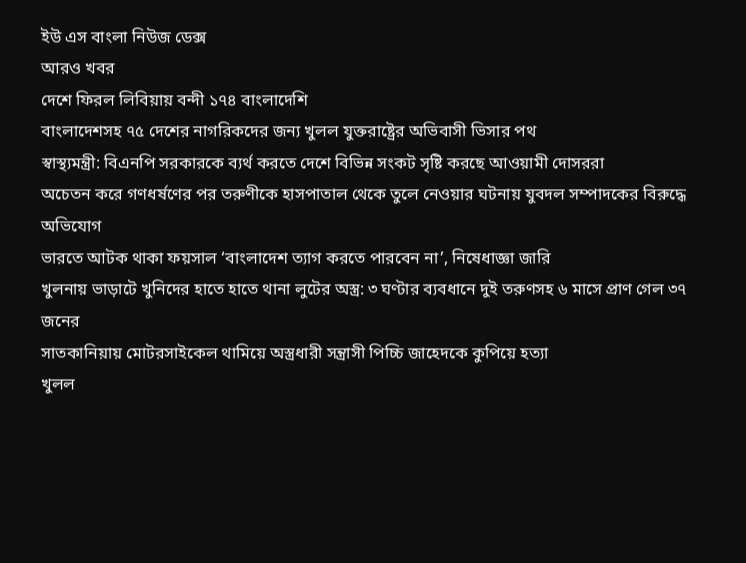ইউ এস বাংলা নিউজ ডেক্স
আরও খবর
দেশে ফিরল লিবিয়ায় বন্দী ১৭৪ বাংলাদেশি
বাংলাদেশসহ ৭৫ দেশের নাগরিকদের জন্য খুলল যুক্তরাষ্ট্রের অভিবাসী ভিসার পথ
স্বাস্থ্যমন্ত্রী: বিএনপি সরকারকে ব্যর্থ করতে দেশে বিভিন্ন সংকট সৃষ্টি করছে আওয়ামী দোসররা
অচেতন করে গণধর্ষণের পর তরুণীকে হাসপাতাল থেকে তুলে নেওয়ার ঘটনায় যুবদল সম্পাদকের বিরুদ্ধে অভিযোগ
ভারতে আটক থাকা ফয়সাল ‘বাংলাদেশ ত্যাগ করতে পারবেন না’, নিষেধাজ্ঞা জারি
খুলনায় ভাড়াটে খুনিদের হাতে হাতে থানা লুটের অস্ত্র: ৩ ঘণ্টার ব্যবধানে দুই তরুণসহ ৬ মাসে প্রাণ গেল ৩৭ জনের
সাতকানিয়ায় মোটরসাইকেল থামিয়ে অস্ত্রধারী সন্ত্রাসী পিচ্চি জাহেদকে কুপিয়ে হত্যা
খুলল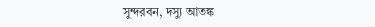সুন্দরবন, দস্যু আতঙ্ক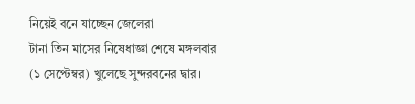নিয়েই বনে যাচ্ছেন জেলেরা
টানা তিন মাসের নিষেধাজ্ঞা শেষে মঙ্গলবার (১ সেপ্টেম্বর) খুলেছে সুন্দরবনের দ্বার।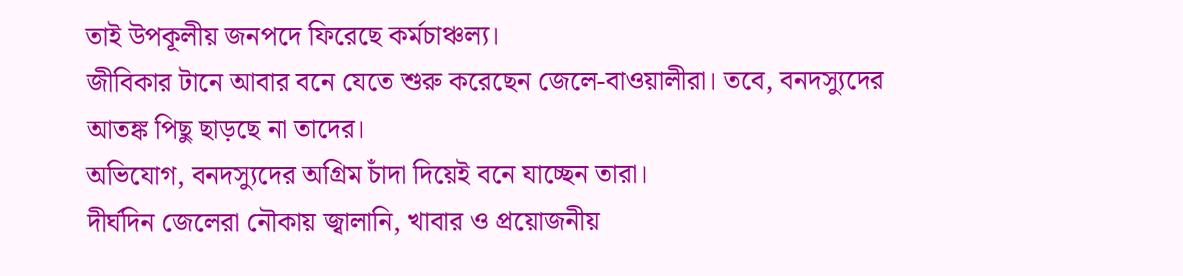তাই উপকূলীয় জনপদে ফিরেছে কর্মচাঞ্চল্য।
জীবিকার টানে আবার বনে যেতে শুরু করেছেন জেলে-বাওয়ালীরা। তবে, বনদস্যুদের আতঙ্ক পিছু ছাড়ছে না তাদের।
অভিযোগ, বনদস্যুদের অগ্রিম চাঁদা দিয়েই বনে যাচ্ছেন তারা।
দীর্ঘদিন জেলেরা নৌকায় জ্বালানি, খাবার ও প্রয়োজনীয়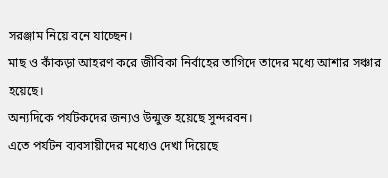সরঞ্জাম নিয়ে বনে যাচ্ছেন।
মাছ ও কাঁকড়া আহরণ করে জীবিকা নির্বাহের তাগিদে তাদের মধ্যে আশার সঞ্চার হয়েছে।
অন্যদিকে পর্যটকদের জন্যও উন্মুক্ত হয়েছে সুন্দরবন।
এতে পর্যটন ব্যবসায়ীদের মধ্যেও দেখা দিয়েছে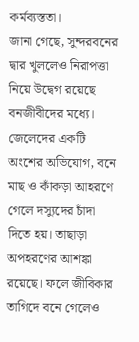কর্মব্যস্ততা।
জানা গেছে, সুন্দরবনের দ্বার খুললেও নিরাপত্তা নিয়ে উদ্বেগ রয়েছে বনজীবীদের মধ্যে।
জেলেদের একটি অংশের অভিযোগ, বনে মাছ ও কাঁকড়া আহরণে গেলে দস্যুদের চাঁদা দিতে হয়। তাছাড়া অপহরণের আশঙ্কা রয়েছে। ফলে জীবিকার
তাগিদে বনে গেলেও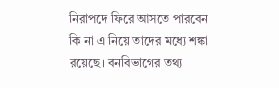নিরাপদে ফিরে আসতে পারবেন কি না এ নিয়ে তাদের মধ্যে শঙ্কা রয়েছে। বনবিভাগের তথ্য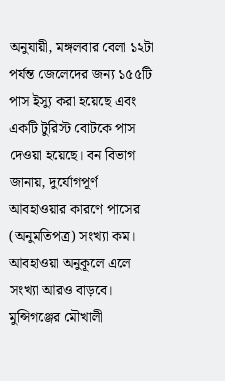অনুযায়ী, মঙ্গলবার বেলা ১২টা পর্যন্ত জেলেদের জন্য ১৫৫টি পাস ইস্যু করা হয়েছে এবং একটি টুরিস্ট বোটকে পাস দেওয়া হয়েছে। বন বিভাগ জানায়, দুর্যোগপূর্ণ আবহাওয়ার কারণে পাসের (অনুমতিপত্র) সংখ্যা কম। আবহাওয়া অনুকূলে এলে সংখ্যা আরও বাড়বে। মুন্সিগঞ্জের মৌখালী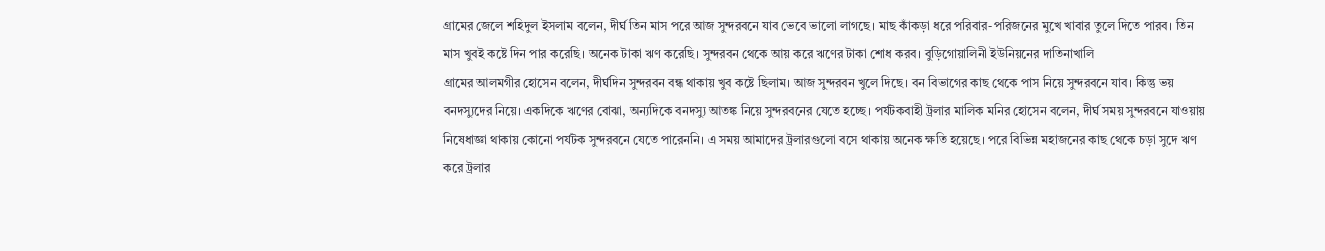গ্রামের জেলে শহিদুল ইসলাম বলেন, দীর্ঘ তিন মাস পরে আজ সুন্দরবনে যাব ভেবে ভালো লাগছে। মাছ কাঁকড়া ধরে পরিবার-পরিজনের মুখে খাবার তুলে দিতে পারব। তিন মাস খুবই কষ্টে দিন পার করেছি। অনেক টাকা ঋণ করেছি। সুন্দরবন থেকে আয় করে ঋণের টাকা শোধ করব। বুড়িগোয়ালিনী ইউনিয়নের দাতিনাখালি
গ্রামের আলমগীর হোসেন বলেন, দীর্ঘদিন সুন্দরবন বন্ধ থাকায় খুব কষ্টে ছিলাম। আজ সুন্দরবন খুলে দিছে। বন বিভাগের কাছ থেকে পাস নিয়ে সুন্দরবনে যাব। কিন্তু ভয় বনদস্যুদের নিয়ে। একদিকে ঋণের বোঝা, অন্যদিকে বনদস্যু আতঙ্ক নিয়ে সুন্দরবনের যেতে হচ্ছে। পর্যটকবাহী ট্রলার মালিক মনির হোসেন বলেন, দীর্ঘ সময় সুন্দরবনে যাওয়ায় নিষেধাজ্ঞা থাকায় কোনো পর্যটক সুন্দরবনে যেতে পারেননি। এ সময় আমাদের ট্রলারগুলো বসে থাকায় অনেক ক্ষতি হয়েছে। পরে বিভিন্ন মহাজনের কাছ থেকে চড়া সুদে ঋণ করে ট্রলার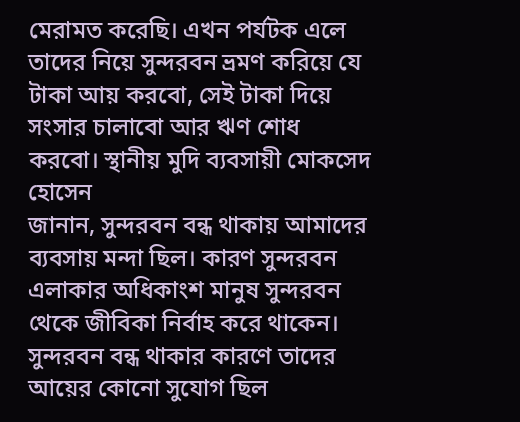মেরামত করেছি। এখন পর্যটক এলে তাদের নিয়ে সুন্দরবন ভ্রমণ করিয়ে যে টাকা আয় করবো, সেই টাকা দিয়ে সংসার চালাবো আর ঋণ শোধ করবো। স্থানীয় মুদি ব্যবসায়ী মোকসেদ হোসেন
জানান, সুন্দরবন বন্ধ থাকায় আমাদের ব্যবসায় মন্দা ছিল। কারণ সুন্দরবন এলাকার অধিকাংশ মানুষ সুন্দরবন থেকে জীবিকা নির্বাহ করে থাকেন। সুন্দরবন বন্ধ থাকার কারণে তাদের আয়ের কোনো সুযোগ ছিল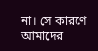না। সে কারণে আমাদের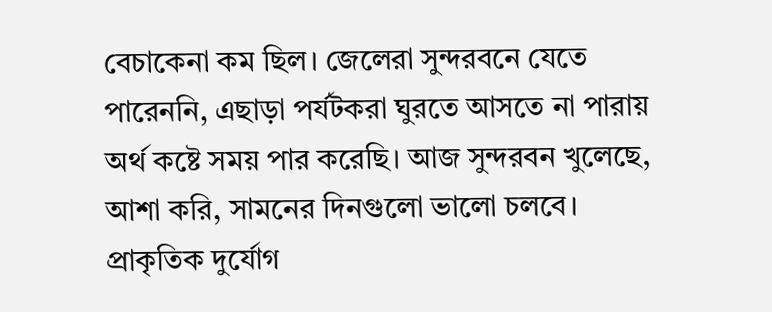বেচাকেনা কম ছিল। জেলেরা সুন্দরবনে যেতে পারেননি, এছাড়া পর্যটকরা ঘুরতে আসতে না পারায় অর্থ কষ্টে সময় পার করেছি। আজ সুন্দরবন খুলেছে, আশা করি, সামনের দিনগুলো ভালো চলবে। প্রাকৃতিক দুর্যোগ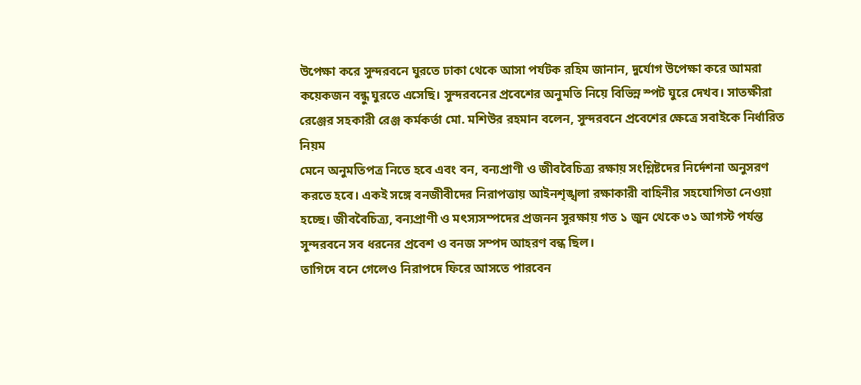উপেক্ষা করে সুন্দরবনে ঘুরতে ঢাকা থেকে আসা পর্যটক রহিম জানান, দুর্যোগ উপেক্ষা করে আমরা কয়েকজন বন্ধু ঘুরতে এসেছি। সুন্দরবনের প্রবেশের অনুমতি নিয়ে বিভিন্ন স্পট ঘুরে দেখব। সাতক্ষীরা রেঞ্জের সহকারী রেঞ্জ কর্মকর্তা মো. মশিউর রহমান বলেন, সুন্দরবনে প্রবেশের ক্ষেত্রে সবাইকে নির্ধারিত নিয়ম
মেনে অনুমতিপত্র নিতে হবে এবং বন, বন্যপ্রাণী ও জীববৈচিত্র্য রক্ষায় সংশ্লিষ্টদের নির্দেশনা অনুসরণ করতে হবে। একই সঙ্গে বনজীবীদের নিরাপত্তায় আইনশৃঙ্খলা রক্ষাকারী বাহিনীর সহযোগিতা নেওয়া হচ্ছে। জীববৈচিত্র্য, বন্যপ্রাণী ও মৎস্যসম্পদের প্রজনন সুরক্ষায় গত ১ জুন থেকে ৩১ আগস্ট পর্যন্ত সুন্দরবনে সব ধরনের প্রবেশ ও বনজ সম্পদ আহরণ বন্ধ ছিল।
তাগিদে বনে গেলেও নিরাপদে ফিরে আসতে পারবেন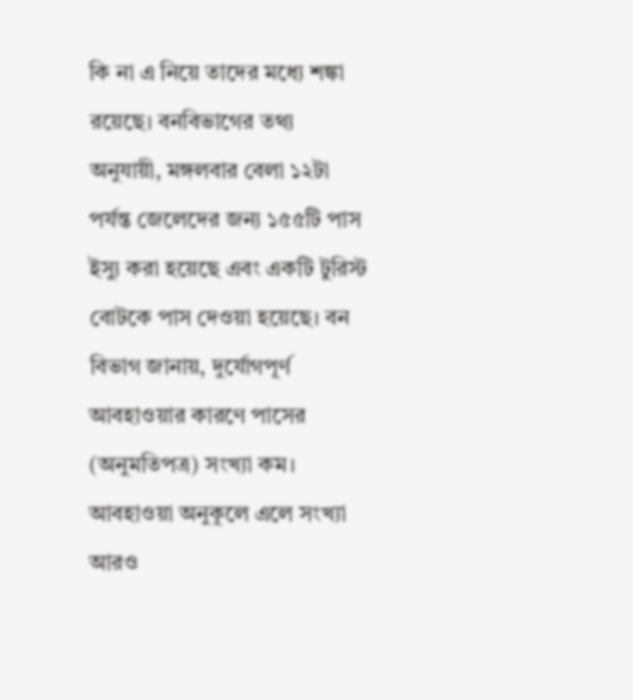কি না এ নিয়ে তাদের মধ্যে শঙ্কা রয়েছে। বনবিভাগের তথ্য অনুযায়ী, মঙ্গলবার বেলা ১২টা পর্যন্ত জেলেদের জন্য ১৫৫টি পাস ইস্যু করা হয়েছে এবং একটি টুরিস্ট বোটকে পাস দেওয়া হয়েছে। বন বিভাগ জানায়, দুর্যোগপূর্ণ আবহাওয়ার কারণে পাসের (অনুমতিপত্র) সংখ্যা কম। আবহাওয়া অনুকূলে এলে সংখ্যা আরও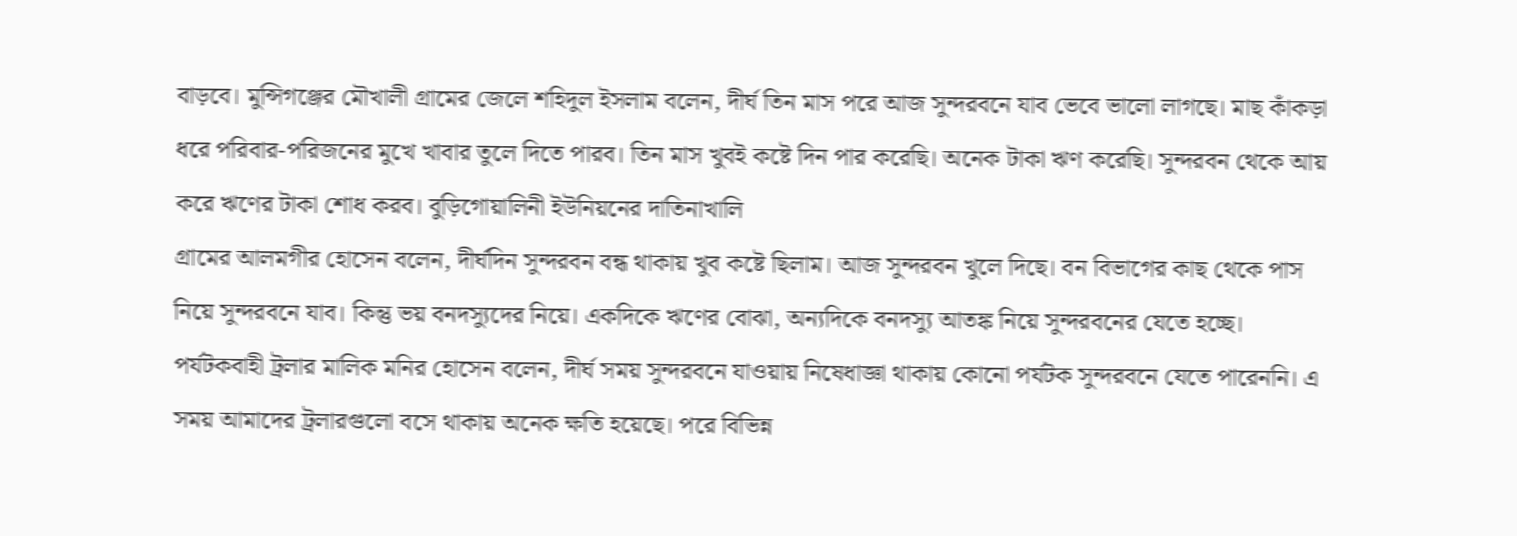বাড়বে। মুন্সিগঞ্জের মৌখালী গ্রামের জেলে শহিদুল ইসলাম বলেন, দীর্ঘ তিন মাস পরে আজ সুন্দরবনে যাব ভেবে ভালো লাগছে। মাছ কাঁকড়া ধরে পরিবার-পরিজনের মুখে খাবার তুলে দিতে পারব। তিন মাস খুবই কষ্টে দিন পার করেছি। অনেক টাকা ঋণ করেছি। সুন্দরবন থেকে আয় করে ঋণের টাকা শোধ করব। বুড়িগোয়ালিনী ইউনিয়নের দাতিনাখালি
গ্রামের আলমগীর হোসেন বলেন, দীর্ঘদিন সুন্দরবন বন্ধ থাকায় খুব কষ্টে ছিলাম। আজ সুন্দরবন খুলে দিছে। বন বিভাগের কাছ থেকে পাস নিয়ে সুন্দরবনে যাব। কিন্তু ভয় বনদস্যুদের নিয়ে। একদিকে ঋণের বোঝা, অন্যদিকে বনদস্যু আতঙ্ক নিয়ে সুন্দরবনের যেতে হচ্ছে। পর্যটকবাহী ট্রলার মালিক মনির হোসেন বলেন, দীর্ঘ সময় সুন্দরবনে যাওয়ায় নিষেধাজ্ঞা থাকায় কোনো পর্যটক সুন্দরবনে যেতে পারেননি। এ সময় আমাদের ট্রলারগুলো বসে থাকায় অনেক ক্ষতি হয়েছে। পরে বিভিন্ন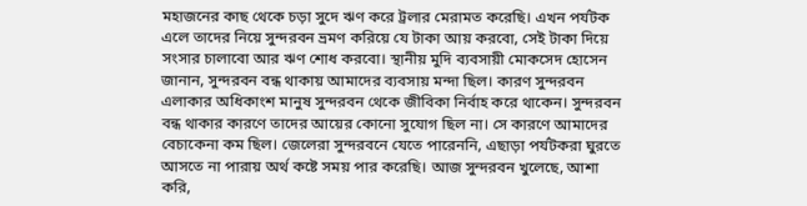মহাজনের কাছ থেকে চড়া সুদে ঋণ করে ট্রলার মেরামত করেছি। এখন পর্যটক এলে তাদের নিয়ে সুন্দরবন ভ্রমণ করিয়ে যে টাকা আয় করবো, সেই টাকা দিয়ে সংসার চালাবো আর ঋণ শোধ করবো। স্থানীয় মুদি ব্যবসায়ী মোকসেদ হোসেন
জানান, সুন্দরবন বন্ধ থাকায় আমাদের ব্যবসায় মন্দা ছিল। কারণ সুন্দরবন এলাকার অধিকাংশ মানুষ সুন্দরবন থেকে জীবিকা নির্বাহ করে থাকেন। সুন্দরবন বন্ধ থাকার কারণে তাদের আয়ের কোনো সুযোগ ছিল না। সে কারণে আমাদের বেচাকেনা কম ছিল। জেলেরা সুন্দরবনে যেতে পারেননি, এছাড়া পর্যটকরা ঘুরতে আসতে না পারায় অর্থ কষ্টে সময় পার করেছি। আজ সুন্দরবন খুলেছে, আশা করি,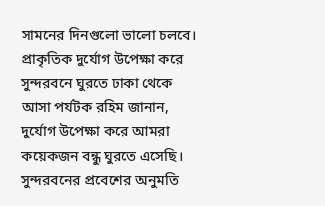সামনের দিনগুলো ভালো চলবে। প্রাকৃতিক দুর্যোগ উপেক্ষা করে সুন্দরবনে ঘুরতে ঢাকা থেকে আসা পর্যটক রহিম জানান, দুর্যোগ উপেক্ষা করে আমরা কয়েকজন বন্ধু ঘুরতে এসেছি। সুন্দরবনের প্রবেশের অনুমতি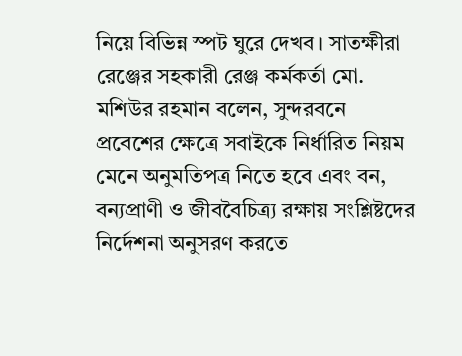নিয়ে বিভিন্ন স্পট ঘুরে দেখব। সাতক্ষীরা রেঞ্জের সহকারী রেঞ্জ কর্মকর্তা মো. মশিউর রহমান বলেন, সুন্দরবনে প্রবেশের ক্ষেত্রে সবাইকে নির্ধারিত নিয়ম
মেনে অনুমতিপত্র নিতে হবে এবং বন, বন্যপ্রাণী ও জীববৈচিত্র্য রক্ষায় সংশ্লিষ্টদের নির্দেশনা অনুসরণ করতে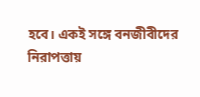হবে। একই সঙ্গে বনজীবীদের নিরাপত্তায়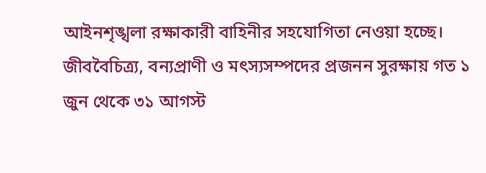আইনশৃঙ্খলা রক্ষাকারী বাহিনীর সহযোগিতা নেওয়া হচ্ছে। জীববৈচিত্র্য, বন্যপ্রাণী ও মৎস্যসম্পদের প্রজনন সুরক্ষায় গত ১ জুন থেকে ৩১ আগস্ট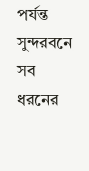পর্যন্ত সুন্দরবনে সব ধরনের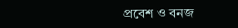প্রবেশ ও বনজ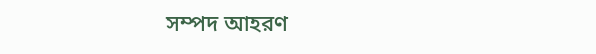সম্পদ আহরণ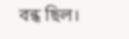বন্ধ ছিল।